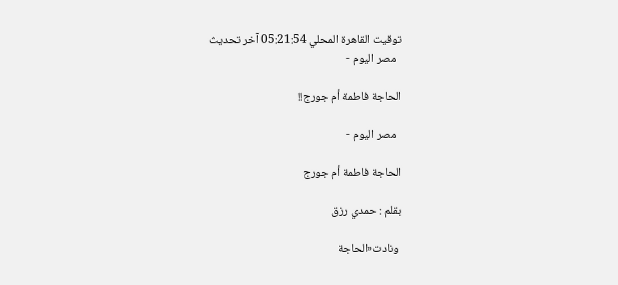توقيت القاهرة المحلي 05:21:54 آخر تحديث
  مصر اليوم -

الحاجة فاطمة أم جورج!!

  مصر اليوم -

الحاجة فاطمة أم جورج

بقلم : حمدي رزق

 ونادت«الحاجة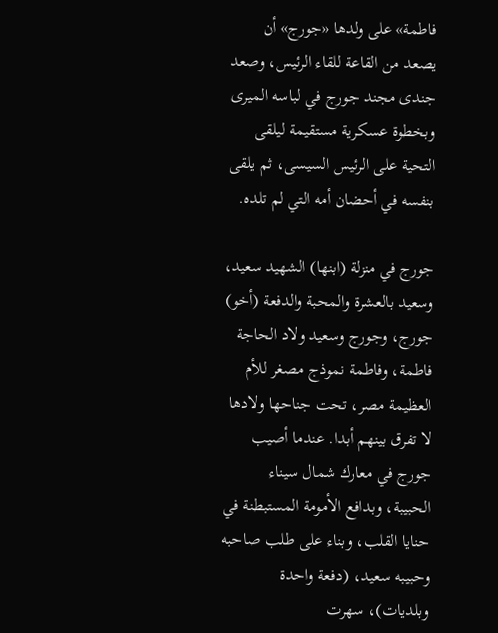فاطمة» على ولدها «جورج» أن يصعد من القاعة للقاء الرئيس، وصعد جندى مجند جورج في لباسه الميرى وبخطوة عسكرية مستقيمة ليلقى التحية على الرئيس السيسى، ثم يلقى بنفسه في أحضان أمه التي لم تلده.

جورج في منزلة (ابنها) الشهيد سعيد، وسعيد بالعشرة والمحبة والدفعة (أخو) جورج، وجورج وسعيد ولاد الحاجة فاطمة، وفاطمة نموذج مصغر للأم العظيمة مصر، تحت جناحها ولادها لا تفرق بينهم أبدا. عندما أصيب جورج في معارك شمال سيناء الحبيبة، وبدافع الأمومة المستبطنة في حنايا القلب، وبناء على طلب صاحبه وحبيبه سعيد، (دفعة واحدة وبلديات)، سهرت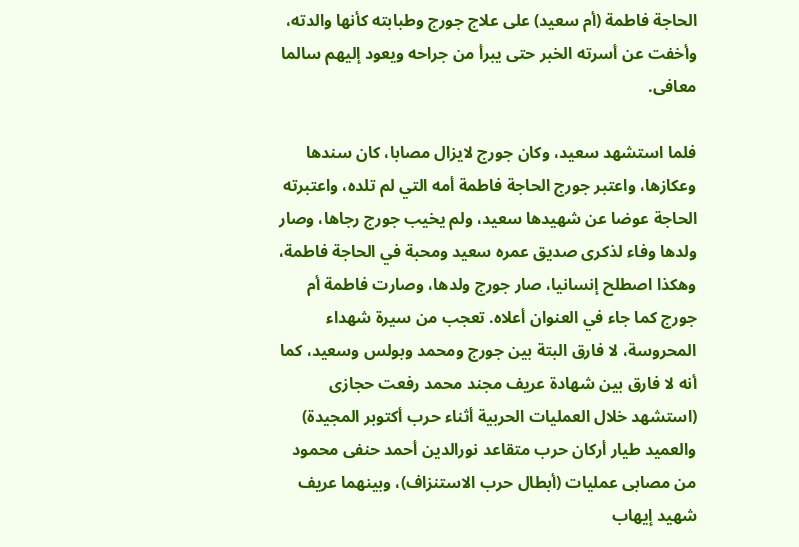الحاجة فاطمة (أم سعيد) على علاج جورج وطبابته كأنها والدته، وأخفت عن أسرته الخبر حتى يبرأ من جراحه ويعود إليهم سالما معافى.

فلما استشهد سعيد، وكان جورج لايزال مصابا، كان سندها وعكازها، واعتبر جورج الحاجة فاطمة أمه التي لم تلده، واعتبرته الحاجة عوضا عن شهيدها سعيد، ولم يخيب جورج رجاها، وصار ولدها وفاء لذكرى صديق عمره سعيد ومحبة في الحاجة فاطمة، وهكذا اصطلح إنسانيا، صار جورج ولدها، وصارت فاطمة أم جورج كما جاء في العنوان أعلاه. تعجب من سيرة شهداء المحروسة، لا فارق البتة بين جورج ومحمد وبولس وسعيد، كما أنه لا فارق بين شهادة عريف مجند محمد رفعت حجازى (استشهد خلال العمليات الحربية أثناء حرب أكتوبر المجيدة) والعميد طيار أركان حرب متقاعد نورالدين أحمد حنفى محمود من مصابى عمليات (أبطال حرب الاستنزاف)، وبينهما عريف شهيد إيهاب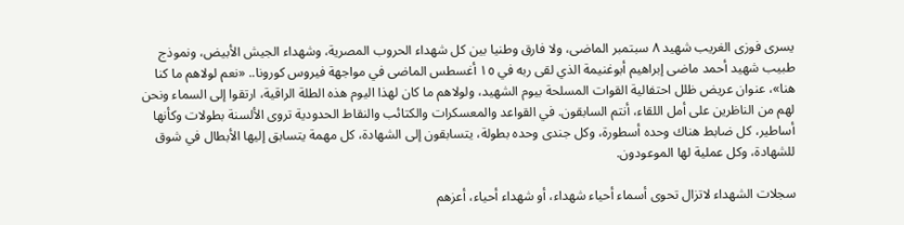يسرى فوزى الغريب شهيد ٨ سبتمبر الماضى، ولا فارق وطنيا بين كل شهداء الحروب المصرية، وشهداء الجيش الأبيض، ونموذج طبيب شهيد أحمد ماضى إبراهيم أبوغنيمة الذي لقى ربه في ١٥ أغسطس الماضى في مواجهة فيروس كورونا.. «نعم لولاهم ما كنا هنا»، عنوان عريض ظلل احتفالية القوات المسلحة بيوم الشهيد، ولولاهم ما كان لهذا اليوم هذه الطلة الراقية، ارتقوا إلى السماء ونحن لهم من الناظرين على أمل اللقاء، أنتم السابقون. في القواعد والمعسكرات والكتائب والنقاط الحدودية تروى الألسنة بطولات وكأنها أساطير، كل ضابط هناك وحده أسطورة، وكل جندى وحده بطولة، يتسابقون إلى الشهادة، كل مهمة يتسابق إليها الأبطال في شوق للشهادة، وكل عملية لها الموعودون.

سجلات الشهداء لاتزال تحوى أسماء أحياء شهداء، أو شهداء أحياء، أعزهم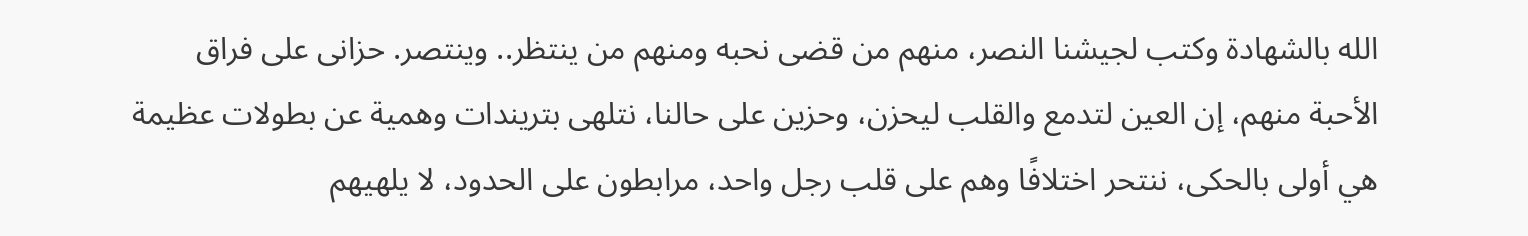الله بالشهادة وكتب لجيشنا النصر، منهم من قضى نحبه ومنهم من ينتظر.. وينتصر. حزانى على فراق الأحبة منهم، إن العين لتدمع والقلب ليحزن، وحزين على حالنا، نتلهى بتريندات وهمية عن بطولات عظيمة هي أولى بالحكى، ننتحر اختلافًا وهم على قلب رجل واحد، مرابطون على الحدود، لا يلهيهم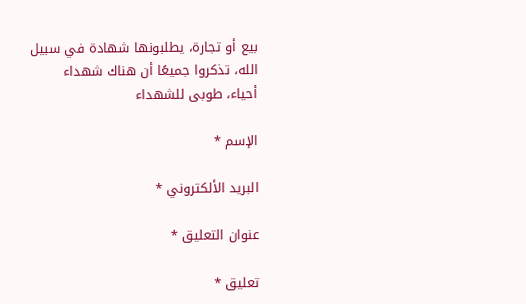بيع أو تجارة، يطلبونها شهادة في سبيل الله، تذكروا جميعًا أن هناك شهداء أحياء، طوبى للشهداء

الإسم *

البريد الألكتروني *

عنوان التعليق *

تعليق *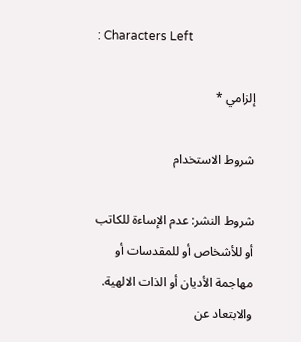: Characters Left

إلزامي *

شروط الاستخدام

شروط النشر: عدم الإساءة للكاتب أو للأشخاص أو للمقدسات أو مهاجمة الأديان أو الذات الالهية. والابتعاد عن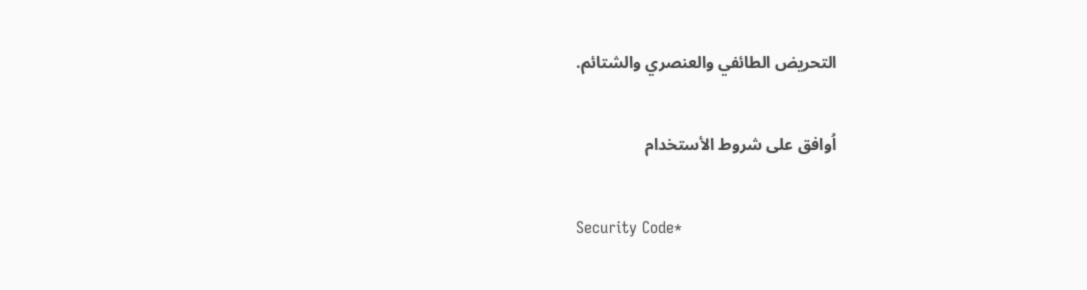التحريض الطائفي والعنصري والشتائم.

اُوافق على شروط الأستخدام

Security Code*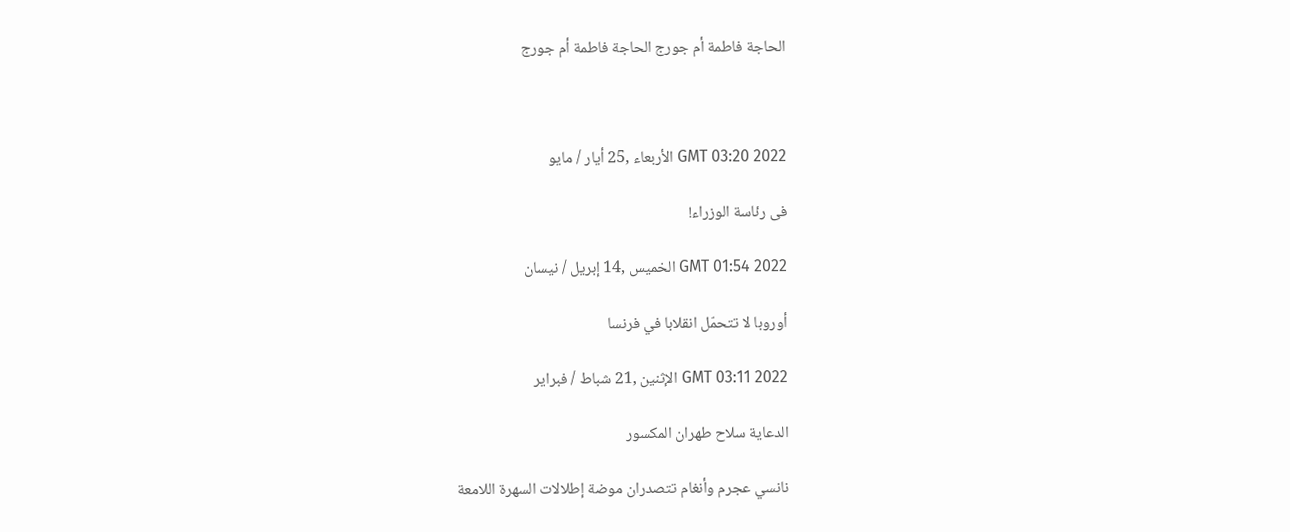الحاجة فاطمة أم جورج الحاجة فاطمة أم جورج



GMT 03:20 2022 الأربعاء ,25 أيار / مايو

فى رئاسة الوزراء!

GMT 01:54 2022 الخميس ,14 إبريل / نيسان

أوروبا لا تتحمّل انقلابا في فرنسا

GMT 03:11 2022 الإثنين ,21 شباط / فبراير

الدعاية سلاح طهران المكسور

نانسي عجرم وأنغام تتصدران موضة إطلالات السهرة اللامعة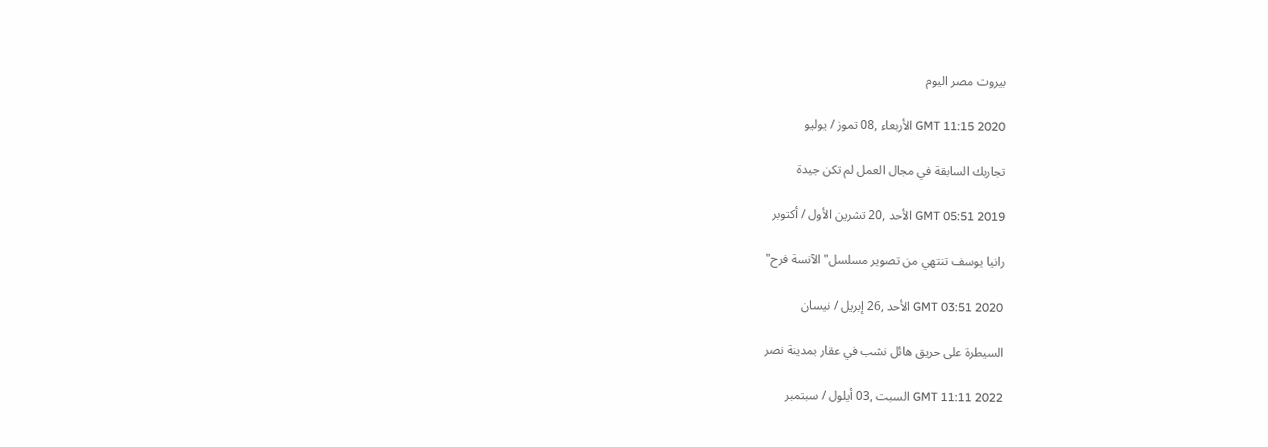بيروت مصر اليوم

GMT 11:15 2020 الأربعاء ,08 تموز / يوليو

تجاربك السابقة في مجال العمل لم تكن جيدة

GMT 05:51 2019 الأحد ,20 تشرين الأول / أكتوبر

رانيا يوسف تنتهي من تصوير مسلسل" الآنسة فرح"

GMT 03:51 2020 الأحد ,26 إبريل / نيسان

السيطرة على حريق هائل نشب في عقار بمدينة نصر

GMT 11:11 2022 السبت ,03 أيلول / سبتمبر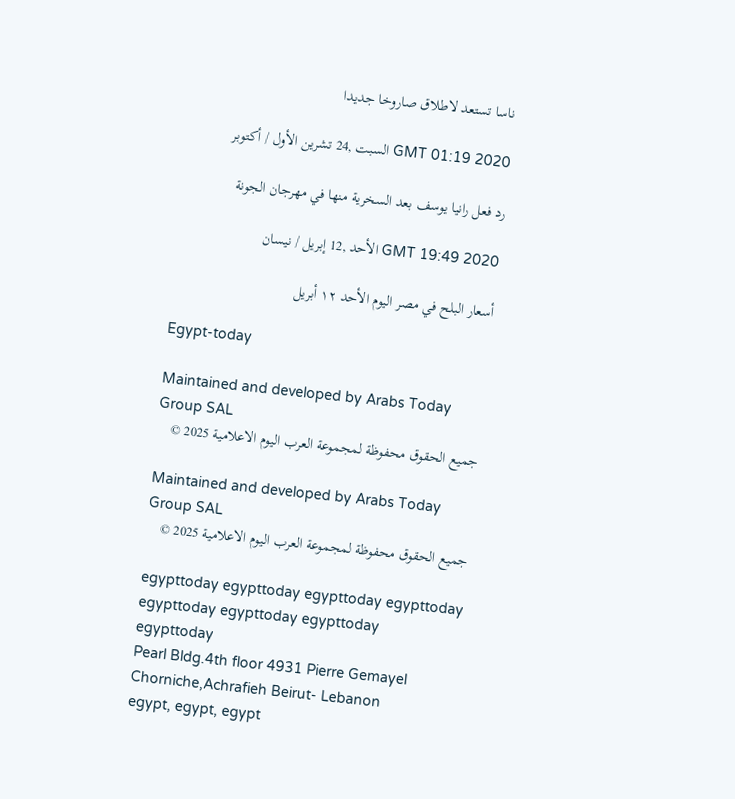ناسا تستعد لاطلاق صاروخا جديدا

GMT 01:19 2020 السبت ,24 تشرين الأول / أكتوبر

رد فعل رانيا يوسف بعد السخرية منها في مهرجان الجونة

GMT 19:49 2020 الأحد ,12 إبريل / نيسان

أسعار البلح في مصر اليوم الأحد ١٢ أبريل

Egypt-today

Maintained and developed by Arabs Today Group SAL
جميع الحقوق محفوظة لمجموعة العرب اليوم الاعلامية 2025 ©

Maintained and developed by Arabs Today Group SAL
جميع الحقوق محفوظة لمجموعة العرب اليوم الاعلامية 2025 ©

egypttoday egypttoday egypttoday egypttoday
egypttoday egypttoday egypttoday
egypttoday
Pearl Bldg.4th floor 4931 Pierre Gemayel Chorniche,Achrafieh Beirut- Lebanon
egypt, egypt, egypt